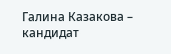Галина Казакова – кандидат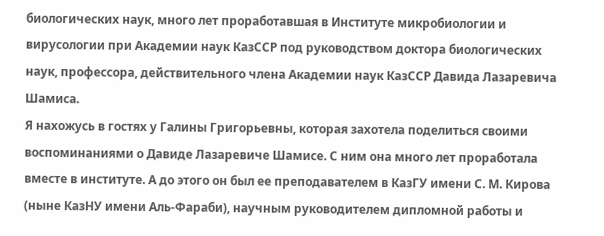биологических наук, много лет проработавшая в Институте микробиологии и вирусологии при Академии наук КазССР под руководством доктора биологических наук, профессора, действительного члена Академии наук КазССР Давида Лазаревича Шамиса.
Я нахожусь в гостях у Галины Григорьевны, которая захотела поделиться своими воспоминаниями о Давиде Лазаревиче Шамисе. С ним она много лет проработала вместе в институте. А до этого он был ее преподавателем в КазГУ имени С. М. Кирова (ныне КазНУ имени Аль-Фараби), научным руководителем дипломной работы и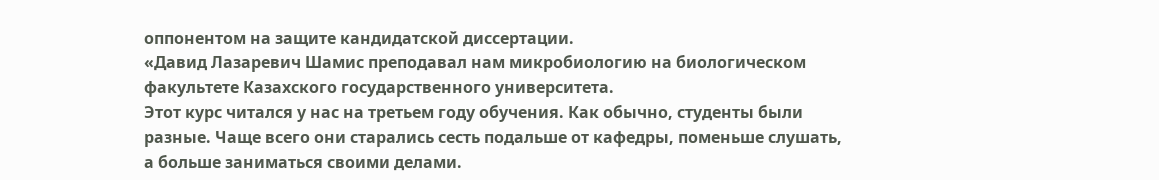оппонентом на защите кандидатской диссертации.
«Давид Лазаревич Шамис преподавал нам микробиологию на биологическом факультете Казахского государственного университета.
Этот курс читался у нас на третьем году обучения. Как обычно, студенты были разные. Чаще всего они старались сесть подальше от кафедры, поменьше слушать, а больше заниматься своими делами.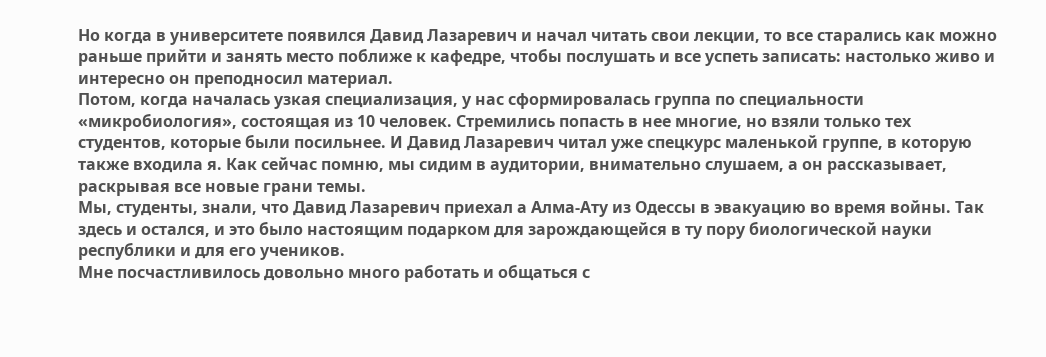Но когда в университете появился Давид Лазаревич и начал читать свои лекции, то все старались как можно раньше прийти и занять место поближе к кафедре, чтобы послушать и все успеть записать: настолько живо и интересно он преподносил материал.
Потом, когда началась узкая специализация, у нас сформировалась группа по специальности «микробиология», состоящая из 10 человек. Стремились попасть в нее многие, но взяли только тех студентов, которые были посильнее. И Давид Лазаревич читал уже спецкурс маленькой группе, в которую также входила я. Как сейчас помню, мы сидим в аудитории, внимательно слушаем, а он рассказывает, раскрывая все новые грани темы.
Мы, студенты, знали, что Давид Лазаревич приехал а Алма-Ату из Одессы в эвакуацию во время войны. Так здесь и остался, и это было настоящим подарком для зарождающейся в ту пору биологической науки республики и для его учеников.
Мне посчастливилось довольно много работать и общаться с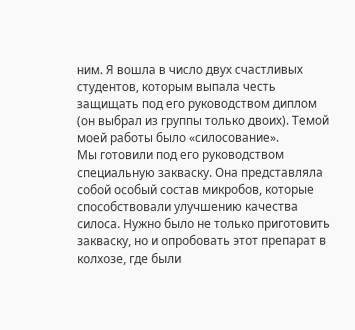ним. Я вошла в число двух счастливых студентов, которым выпала честь защищать под его руководством диплом (он выбрал из группы только двоих). Темой моей работы было «силосование».
Мы готовили под его руководством специальную закваску. Она представляла собой особый состав микробов, которые способствовали улучшению качества силоса. Нужно было не только приготовить закваску, но и опробовать этот препарат в колхозе, где были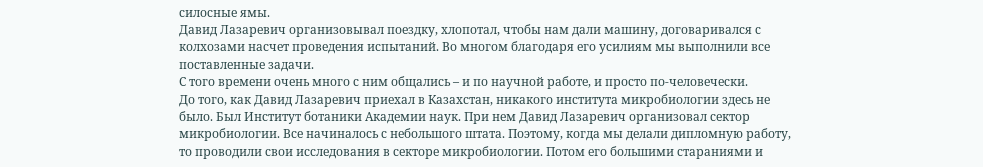силосные ямы.
Давид Лазаревич организовывал поездку, хлопотал, чтобы нам дали машину, договаривался с колхозами насчет проведения испытаний. Во многом благодаря его усилиям мы выполнили все поставленные задачи.
С того времени очень много с ним общались – и по научной работе, и просто по-человечески.
До того, как Давид Лазаревич приехал в Казахстан, никакого института микробиологии здесь не было. Был Институт ботаники Академии наук. При нем Давид Лазаревич организовал сектор микробиологии. Все начиналось с небольшого штата. Поэтому, когда мы делали дипломную работу, то проводили свои исследования в секторе микробиологии. Потом его большими стараниями и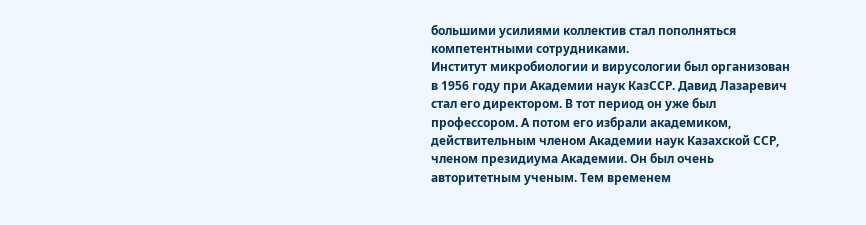большими усилиями коллектив стал пополняться компетентными сотрудниками.
Институт микробиологии и вирусологии был организован в 1956 году при Академии наук КазССР. Давид Лазаревич стал его директором. В тот период он уже был профессором. А потом его избрали академиком, действительным членом Академии наук Казахской ССР, членом президиума Академии. Он был очень авторитетным ученым. Тем временем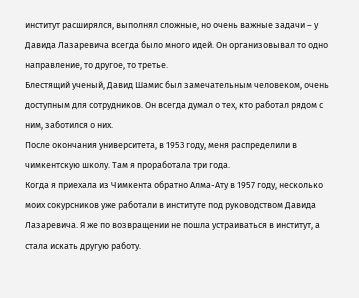институт расширялся, выполнял сложные, но очень важные задачи – у Давида Лазаревича всегда было много идей. Он организовывал то одно направление, то другое, то третье.
Блестящий ученый, Давид Шамис был замечательным человеком, очень доступным для сотрудников. Он всегда думал о тех, кто работал рядом с ним, заботился о них.
После окончания университета, в 1953 году, меня распределили в чимкентскую школу. Там я проработала три года.
Когда я приехала из Чимкента обратно Алма-Ату в 1957 году, несколько моих сокурсников уже работали в институте под руководством Давида Лазаревича. Я же по возвращении не пошла устраиваться в институт, а стала искать другую работу.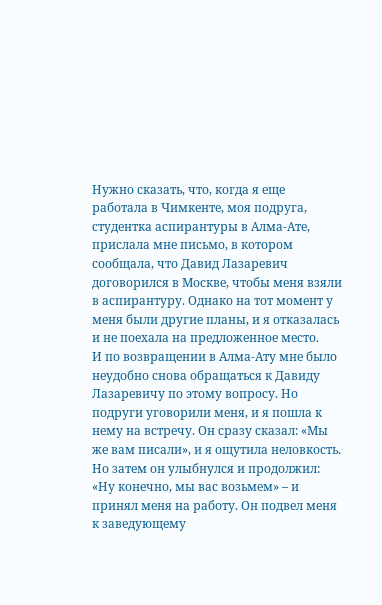Нужно сказать, что, когда я еще работала в Чимкенте, моя подруга, студентка аспирантуры в Алма-Ате, прислала мне письмо, в котором сообщала, что Давид Лазаревич договорился в Москве, чтобы меня взяли в аспирантуру. Однако на тот момент у меня были другие планы, и я отказалась и не поехала на предложенное место.
И по возвращении в Алма-Ату мне было неудобно снова обращаться к Давиду Лазаревичу по этому вопросу. Но подруги уговорили меня, и я пошла к нему на встречу. Он сразу сказал: «Мы же вам писали», и я ощутила неловкость. Но затем он улыбнулся и продолжил: «Ну конечно, мы вас возьмем» – и принял меня на работу. Он подвел меня к заведующему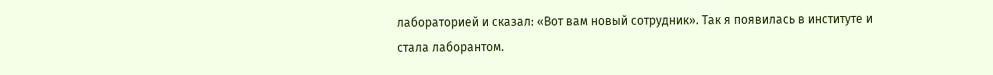лабораторией и сказал: «Вот вам новый сотрудник». Так я появилась в институте и стала лаборантом.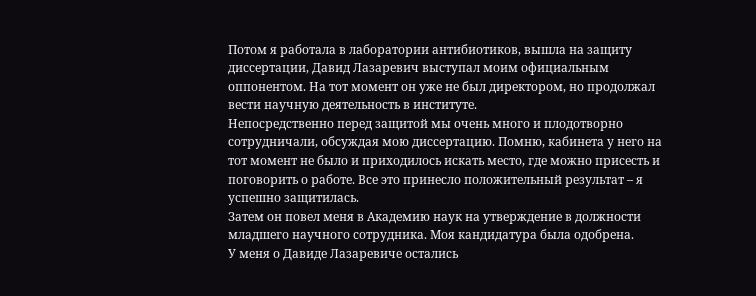Потом я работала в лаборатории антибиотиков, вышла на защиту диссертации, Давид Лазаревич выступал моим официальным оппонентом. На тот момент он уже не был директором, но продолжал вести научную деятельность в институте.
Непосредственно перед защитой мы очень много и плодотворно сотрудничали, обсуждая мою диссертацию. Помню, кабинета у него на тот момент не было и приходилось искать место, где можно присесть и поговорить о работе. Все это принесло положительный результат – я успешно защитилась.
Затем он повел меня в Академию наук на утверждение в должности младшего научного сотрудника. Моя кандидатура была одобрена.
У меня о Давиде Лазаревиче остались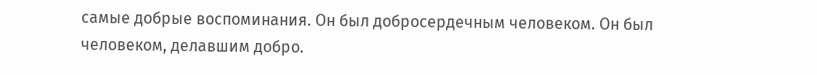самые добрые воспоминания. Он был добросердечным человеком. Он был человеком, делавшим добро.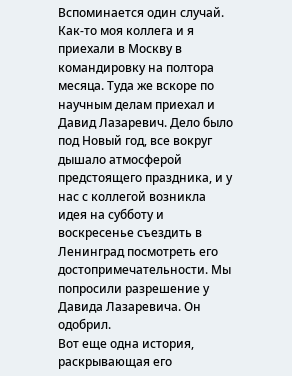Вспоминается один случай. Как-то моя коллега и я приехали в Москву в командировку на полтора месяца. Туда же вскоре по научным делам приехал и Давид Лазаревич. Дело было под Новый год, все вокруг дышало атмосферой предстоящего праздника, и у нас с коллегой возникла идея на субботу и воскресенье съездить в Ленинград посмотреть его достопримечательности. Мы попросили разрешение у Давида Лазаревича. Он одобрил.
Вот еще одна история, раскрывающая его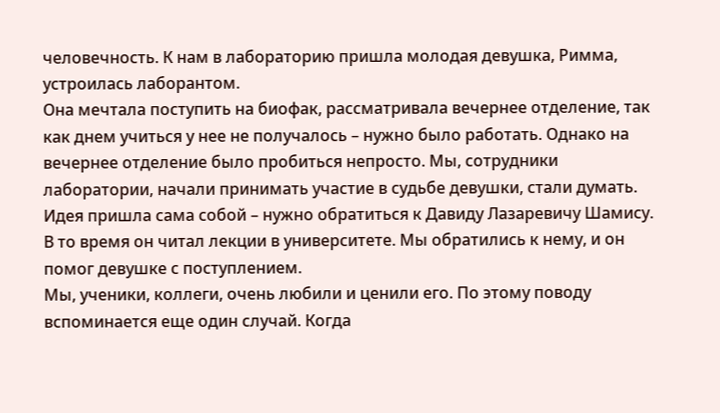человечность. К нам в лабораторию пришла молодая девушка, Римма, устроилась лаборантом.
Она мечтала поступить на биофак, рассматривала вечернее отделение, так как днем учиться у нее не получалось – нужно было работать. Однако на вечернее отделение было пробиться непросто. Мы, сотрудники лаборатории, начали принимать участие в судьбе девушки, стали думать. Идея пришла сама собой – нужно обратиться к Давиду Лазаревичу Шамису. В то время он читал лекции в университете. Мы обратились к нему, и он помог девушке с поступлением.
Мы, ученики, коллеги, очень любили и ценили его. По этому поводу вспоминается еще один случай. Когда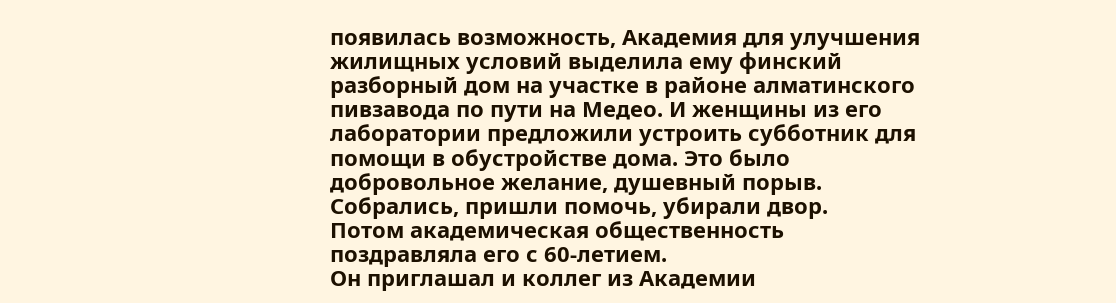появилась возможность, Академия для улучшения жилищных условий выделила ему финский разборный дом на участке в районе алматинского пивзавода по пути на Медео. И женщины из его лаборатории предложили устроить субботник для помощи в обустройстве дома. Это было добровольное желание, душевный порыв. Собрались, пришли помочь, убирали двор.
Потом академическая общественность поздравляла его с 60-летием.
Он приглашал и коллег из Академии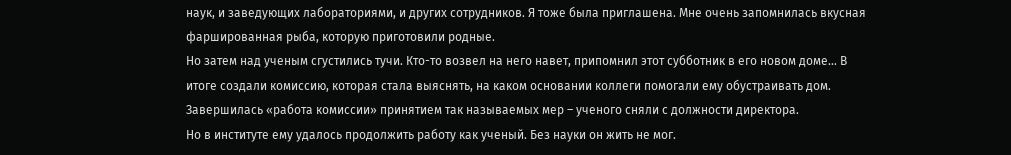наук, и заведующих лабораториями, и других сотрудников. Я тоже была приглашена. Мне очень запомнилась вкусная фаршированная рыба, которую приготовили родные.
Но затем над ученым сгустились тучи. Кто-то возвел на него навет, припомнил этот субботник в его новом доме… В итоге создали комиссию, которая стала выяснять, на каком основании коллеги помогали ему обустраивать дом. Завершилась «работа комиссии» принятием так называемых мер – ученого сняли с должности директора.
Но в институте ему удалось продолжить работу как ученый. Без науки он жить не мог.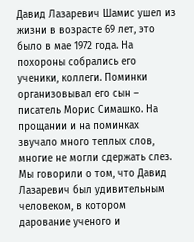Давид Лазаревич Шамис ушел из жизни в возрасте 69 лет, это было в мае 1972 года. На похороны собрались его ученики, коллеги. Поминки организовывал его сын – писатель Морис Симашко. На прощании и на поминках звучало много теплых слов, многие не могли сдержать слез. Мы говорили о том, что Давид Лазаревич был удивительным человеком, в котором дарование ученого и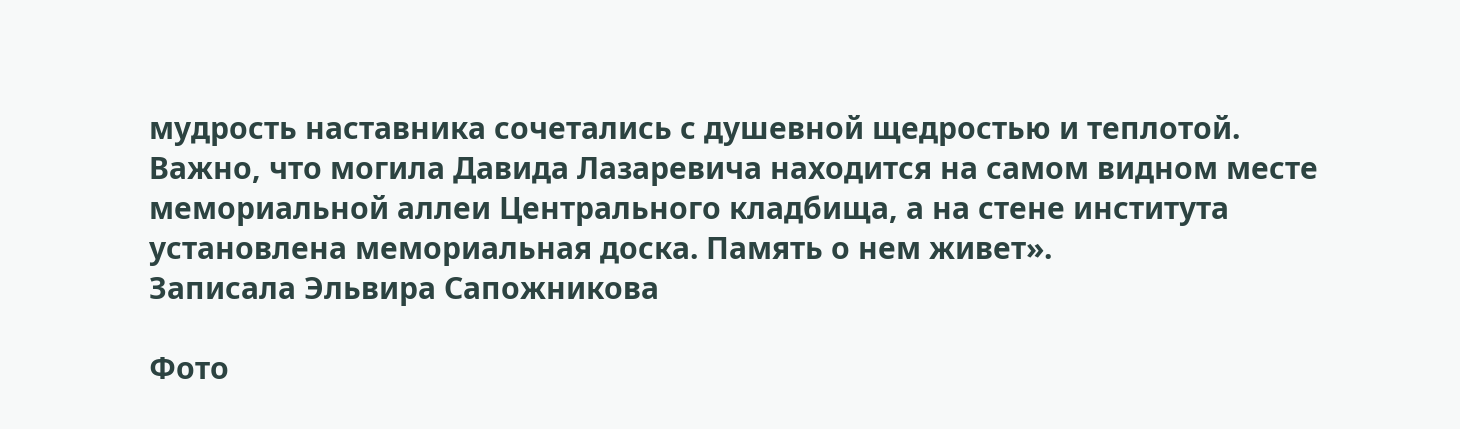мудрость наставника сочетались с душевной щедростью и теплотой.
Важно, что могила Давида Лазаревича находится на самом видном месте мемориальной аллеи Центрального кладбища, а на стене института установлена мемориальная доска. Память о нем живет».
Записала Эльвира Сапожникова

Фото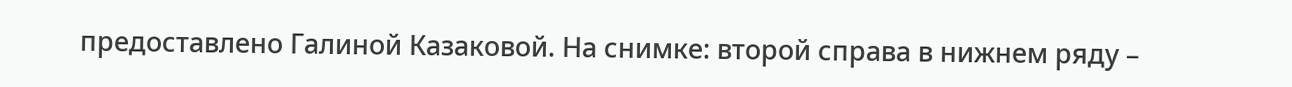предоставлено Галиной Казаковой. На снимке: второй справа в нижнем ряду –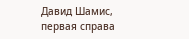Давид Шамис, первая справа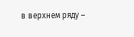в верхнем ряду –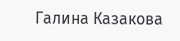Галина Казакова